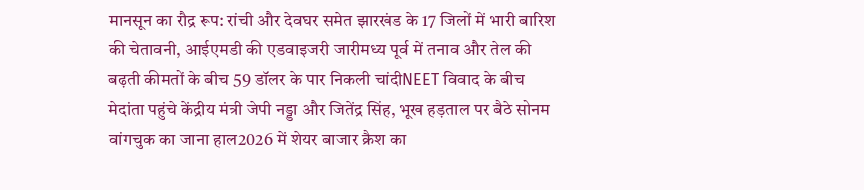मानसून का रौद्र रूप: रांची और देवघर समेत झारखंड के 17 जिलों में भारी बारिश की चेतावनी, आईएमडी की एडवाइजरी जारीमध्य पूर्व में तनाव और तेल की बढ़ती कीमतों के बीच 59 डॉलर के पार निकली चांदीNEET विवाद के बीच मेदांता पहुंचे केंद्रीय मंत्री जेपी नड्डा और जितेंद्र सिंह, भूख हड़ताल पर बैठे सोनम वांगचुक का जाना हाल2026 में शेयर बाजार क्रैश का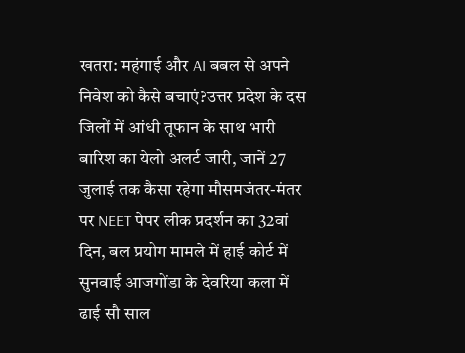खतरा: महंगाई और AI बबल से अपने निवेश को कैसे बचाएं?उत्तर प्रदेश के दस जिलों में आंधी तूफान के साथ भारी बारिश का येलो अलर्ट जारी, जानें 27 जुलाई तक कैसा रहेगा मौसमजंतर-मंतर पर NEET पेपर लीक प्रदर्शन का 32वां दिन, बल प्रयोग मामले में हाई कोर्ट में सुनवाई आजगोंडा के देवरिया कला में ढाई सौ साल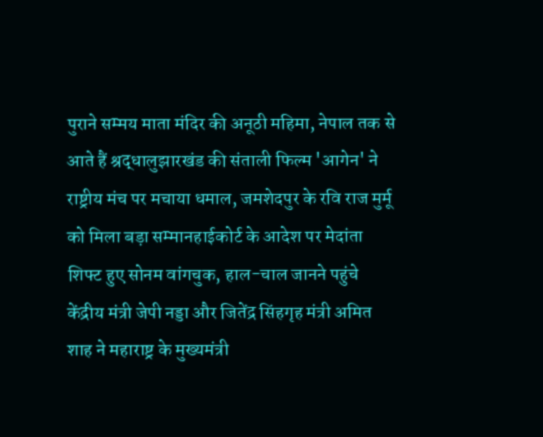पुराने सम्मय माता मंदिर की अनूठी महिमा, नेपाल तक से आते हैं श्रद्धालुझारखंड की संताली फिल्म 'आगेन' ने राष्ट्रीय मंच पर मचाया धमाल, जमशेदपुर के रवि राज मुर्मू को मिला बड़ा सम्मानहाईकोर्ट के आदेश पर मेदांता शिफ्ट हुए सोनम वांगचुक, हाल-चाल जानने पहुंचे केंद्रीय मंत्री जेपी नड्डा और जितेंद्र सिंहगृह मंत्री अमित शाह ने महाराष्ट्र के मुख्यमंत्री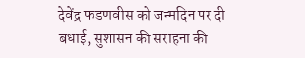देवेंद्र फडणवीस को जन्मदिन पर दी बधाई, सुशासन की सराहना की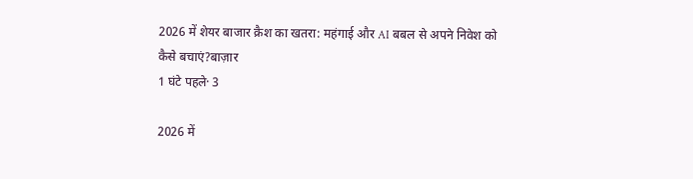2026 में शेयर बाजार क्रैश का खतरा: महंगाई और AI बबल से अपने निवेश को कैसे बचाएं?बाज़ार
1 घंटे पहले· 3

2026 में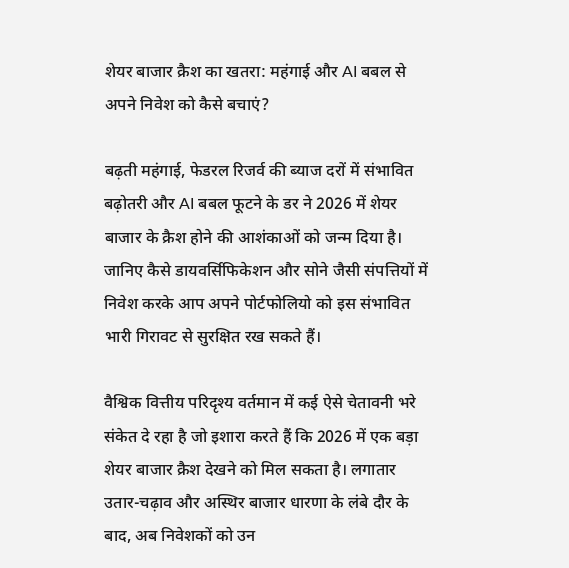शेयर बाजार क्रैश का खतरा: महंगाई और AI बबल से अपने निवेश को कैसे बचाएं?

बढ़ती महंगाई, फेडरल रिजर्व की ब्याज दरों में संभावित बढ़ोतरी और AI बबल फूटने के डर ने 2026 में शेयर बाजार के क्रैश होने की आशंकाओं को जन्म दिया है। जानिए कैसे डायवर्सिफिकेशन और सोने जैसी संपत्तियों में निवेश करके आप अपने पोर्टफोलियो को इस संभावित भारी गिरावट से सुरक्षित रख सकते हैं।

वैश्विक वित्तीय परिदृश्य वर्तमान में कई ऐसे चेतावनी भरे संकेत दे रहा है जो इशारा करते हैं कि 2026 में एक बड़ा शेयर बाजार क्रैश देखने को मिल सकता है। लगातार उतार-चढ़ाव और अस्थिर बाजार धारणा के लंबे दौर के बाद, अब निवेशकों को उन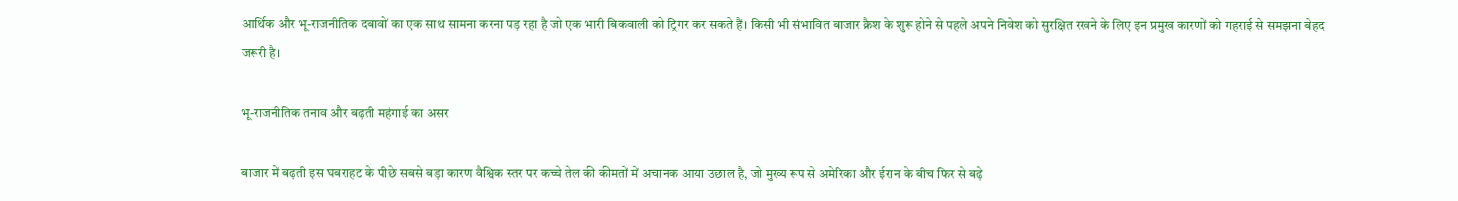आर्थिक और भू-राजनीतिक दबावों का एक साथ सामना करना पड़ रहा है जो एक भारी बिकवाली को ट्रिगर कर सकते हैं। किसी भी संभावित बाजार क्रैश के शुरू होने से पहले अपने निवेश को सुरक्षित रखने के लिए इन प्रमुख कारणों को गहराई से समझना बेहद जरूरी है।

भू-राजनीतिक तनाव और बढ़ती महंगाई का असर

बाजार में बढ़ती इस घबराहट के पीछे सबसे बड़ा कारण वैश्विक स्तर पर कच्चे तेल की कीमतों में अचानक आया उछाल है, जो मुख्य रूप से अमेरिका और ईरान के बीच फिर से बढ़े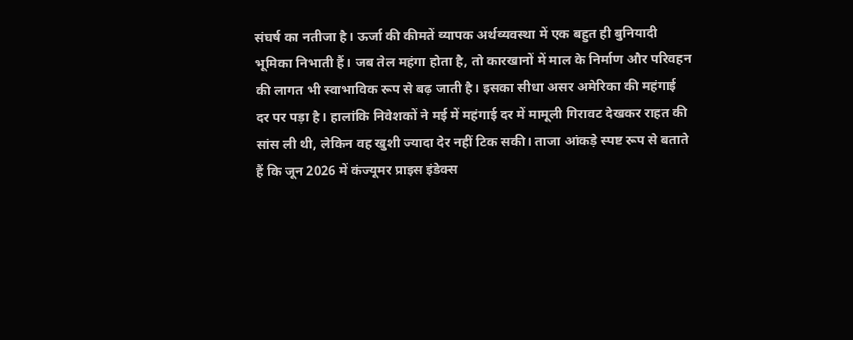संघर्ष का नतीजा है। ऊर्जा की कीमतें व्यापक अर्थव्यवस्था में एक बहुत ही बुनियादी भूमिका निभाती हैं। जब तेल महंगा होता है, तो कारखानों में माल के निर्माण और परिवहन की लागत भी स्वाभाविक रूप से बढ़ जाती है। इसका सीधा असर अमेरिका की महंगाई दर पर पड़ा है। हालांकि निवेशकों ने मई में महंगाई दर में मामूली गिरावट देखकर राहत की सांस ली थी, लेकिन वह खुशी ज्यादा देर नहीं टिक सकी। ताजा आंकड़े स्पष्ट रूप से बताते हैं कि जून 2026 में कंज्यूमर प्राइस इंडेक्स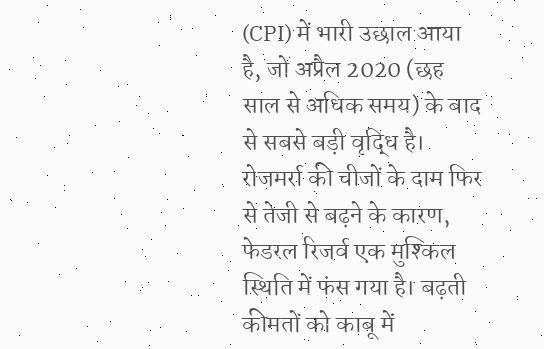(CPI) में भारी उछाल आया है, जो अप्रैल 2020 (छह साल से अधिक समय) के बाद से सबसे बड़ी वृद्धि है। रोजमर्रा की चीजों के दाम फिर से तेजी से बढ़ने के कारण, फेडरल रिजर्व एक मुश्किल स्थिति में फंस गया है। बढ़ती कीमतों को काबू में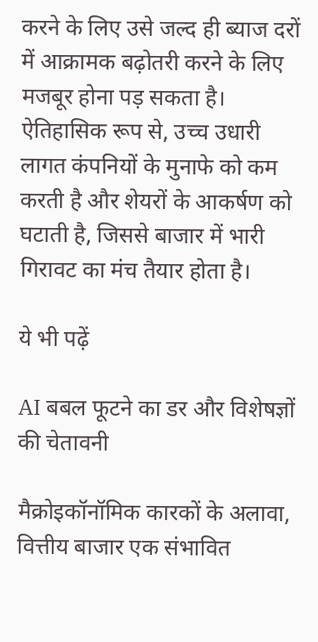करने के लिए उसे जल्द ही ब्याज दरों में आक्रामक बढ़ोतरी करने के लिए मजबूर होना पड़ सकता है। ऐतिहासिक रूप से, उच्च उधारी लागत कंपनियों के मुनाफे को कम करती है और शेयरों के आकर्षण को घटाती है, जिससे बाजार में भारी गिरावट का मंच तैयार होता है।

ये भी पढ़ें

AI बबल फूटने का डर और विशेषज्ञों की चेतावनी

मैक्रोइकॉनॉमिक कारकों के अलावा, वित्तीय बाजार एक संभावित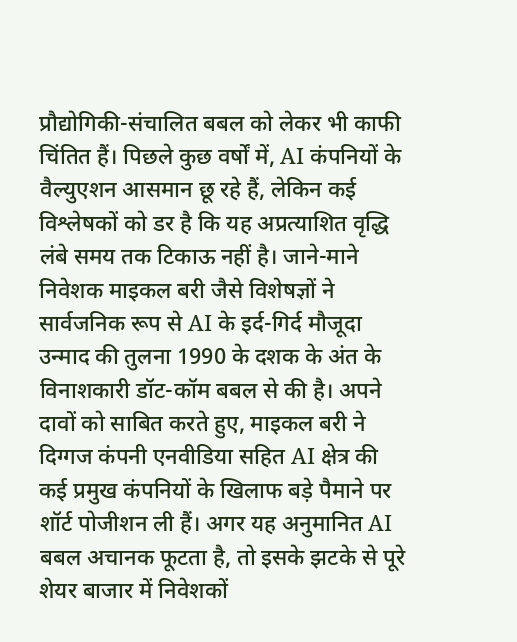प्रौद्योगिकी-संचालित बबल को लेकर भी काफी चिंतित हैं। पिछले कुछ वर्षों में, AI कंपनियों के वैल्युएशन आसमान छू रहे हैं, लेकिन कई विश्लेषकों को डर है कि यह अप्रत्याशित वृद्धि लंबे समय तक टिकाऊ नहीं है। जाने-माने निवेशक माइकल बरी जैसे विशेषज्ञों ने सार्वजनिक रूप से AI के इर्द-गिर्द मौजूदा उन्माद की तुलना 1990 के दशक के अंत के विनाशकारी डॉट-कॉम बबल से की है। अपने दावों को साबित करते हुए, माइकल बरी ने दिग्गज कंपनी एनवीडिया सहित AI क्षेत्र की कई प्रमुख कंपनियों के खिलाफ बड़े पैमाने पर शॉर्ट पोजीशन ली हैं। अगर यह अनुमानित AI बबल अचानक फूटता है, तो इसके झटके से पूरे शेयर बाजार में निवेशकों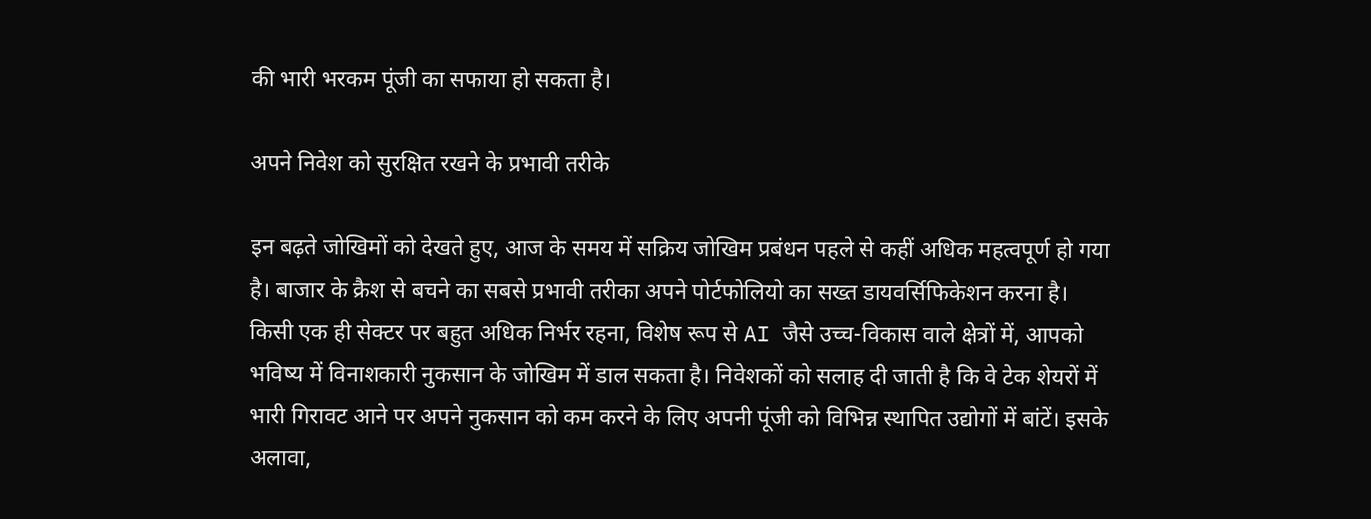की भारी भरकम पूंजी का सफाया हो सकता है।

अपने निवेश को सुरक्षित रखने के प्रभावी तरीके

इन बढ़ते जोखिमों को देखते हुए, आज के समय में सक्रिय जोखिम प्रबंधन पहले से कहीं अधिक महत्वपूर्ण हो गया है। बाजार के क्रैश से बचने का सबसे प्रभावी तरीका अपने पोर्टफोलियो का सख्त डायवर्सिफिकेशन करना है। किसी एक ही सेक्टर पर बहुत अधिक निर्भर रहना, विशेष रूप से AI जैसे उच्च-विकास वाले क्षेत्रों में, आपको भविष्य में विनाशकारी नुकसान के जोखिम में डाल सकता है। निवेशकों को सलाह दी जाती है कि वे टेक शेयरों में भारी गिरावट आने पर अपने नुकसान को कम करने के लिए अपनी पूंजी को विभिन्न स्थापित उद्योगों में बांटें। इसके अलावा,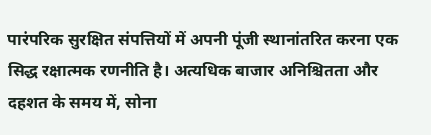पारंपरिक सुरक्षित संपत्तियों में अपनी पूंजी स्थानांतरित करना एक सिद्ध रक्षात्मक रणनीति है। अत्यधिक बाजार अनिश्चितता और दहशत के समय में, सोना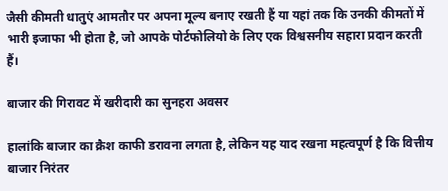जैसी कीमती धातुएं आमतौर पर अपना मूल्य बनाए रखती हैं या यहां तक कि उनकी कीमतों में भारी इजाफा भी होता है, जो आपके पोर्टफोलियो के लिए एक विश्वसनीय सहारा प्रदान करती हैं।

बाजार की गिरावट में खरीदारी का सुनहरा अवसर

हालांकि बाजार का क्रैश काफी डरावना लगता है, लेकिन यह याद रखना महत्वपूर्ण है कि वित्तीय बाजार निरंतर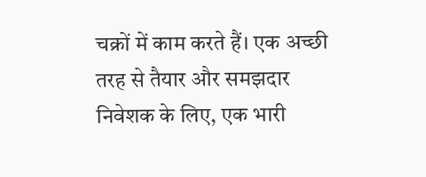चक्रों में काम करते हैं। एक अच्छी तरह से तैयार और समझदार निवेशक के लिए, एक भारी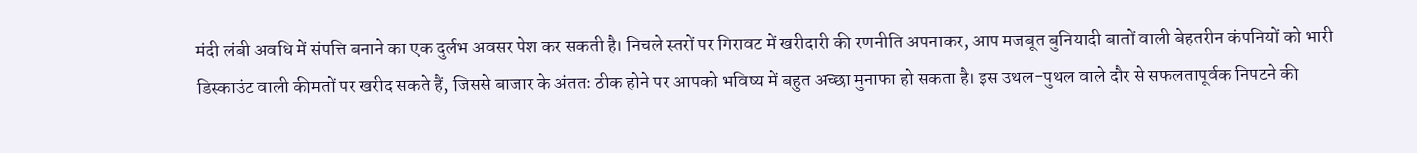मंदी लंबी अवधि में संपत्ति बनाने का एक दुर्लभ अवसर पेश कर सकती है। निचले स्तरों पर गिरावट में खरीदारी की रणनीति अपनाकर, आप मजबूत बुनियादी बातों वाली बेहतरीन कंपनियों को भारी डिस्काउंट वाली कीमतों पर खरीद सकते हैं, जिससे बाजार के अंततः ठीक होने पर आपको भविष्य में बहुत अच्छा मुनाफा हो सकता है। इस उथल-पुथल वाले दौर से सफलतापूर्वक निपटने की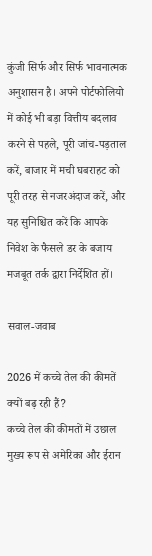कुंजी सिर्फ और सिर्फ भावनात्मक अनुशासन है। अपने पोर्टफोलियो में कोई भी बड़ा वित्तीय बदलाव करने से पहले, पूरी जांच-पड़ताल करें, बाजार में मची घबराहट को पूरी तरह से नजरअंदाज करें, और यह सुनिश्चित करें कि आपके निवेश के फैसले डर के बजाय मजबूत तर्क द्वारा निर्देशित हों।

सवाल-जवाब

2026 में कच्चे तेल की कीमतें क्यों बढ़ रही हैं?
कच्चे तेल की कीमतों में उछाल मुख्य रूप से अमेरिका और ईरान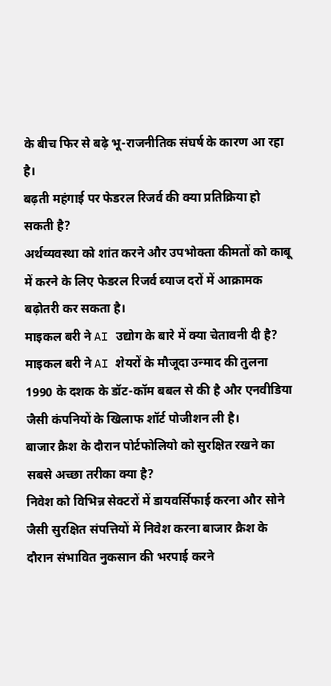के बीच फिर से बढ़े भू-राजनीतिक संघर्ष के कारण आ रहा है।
बढ़ती महंगाई पर फेडरल रिजर्व की क्या प्रतिक्रिया हो सकती है?
अर्थव्यवस्था को शांत करने और उपभोक्ता कीमतों को काबू में करने के लिए फेडरल रिजर्व ब्याज दरों में आक्रामक बढ़ोतरी कर सकता है।
माइकल बरी ने AI उद्योग के बारे में क्या चेतावनी दी है?
माइकल बरी ने AI शेयरों के मौजूदा उन्माद की तुलना 1990 के दशक के डॉट-कॉम बबल से की है और एनवीडिया जैसी कंपनियों के खिलाफ शॉर्ट पोजीशन ली है।
बाजार क्रैश के दौरान पोर्टफोलियो को सुरक्षित रखने का सबसे अच्छा तरीका क्या है?
निवेश को विभिन्न सेक्टरों में डायवर्सिफाई करना और सोने जैसी सुरक्षित संपत्तियों में निवेश करना बाजार क्रैश के दौरान संभावित नुकसान की भरपाई करने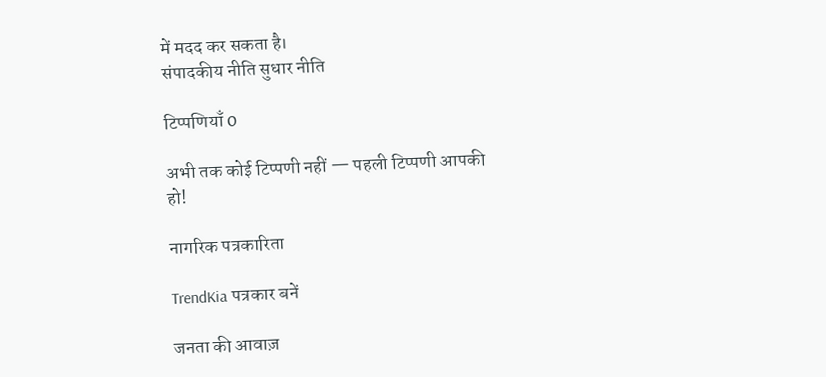में मदद कर सकता है।
संपादकीय नीति सुधार नीति

टिप्पणियाँ 0

अभी तक कोई टिप्पणी नहीं — पहली टिप्पणी आपकी हो!

नागरिक पत्रकारिता

TrendKia पत्रकार बनें

जनता की आवाज़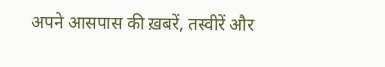अपने आसपास की ख़बरें, तस्वीरें और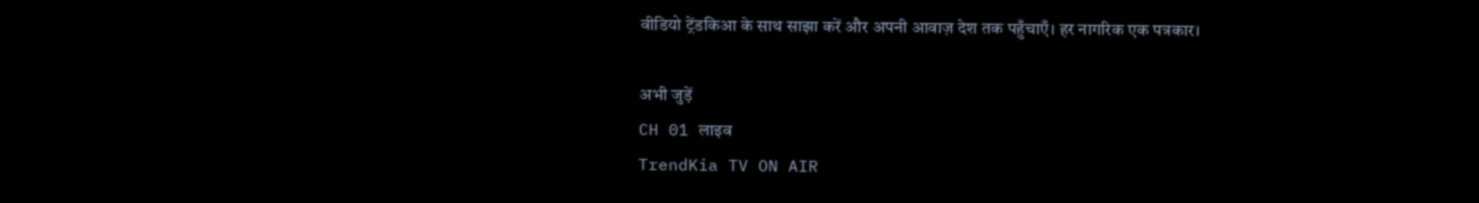वीडियो ट्रेंडकिआ के साथ साझा करें और अपनी आवाज़ देश तक पहुँचाएँ। हर नागरिक एक पत्रकार।

अभी जुड़ें
CH 01 लाइव
TrendKia TV ON AIR